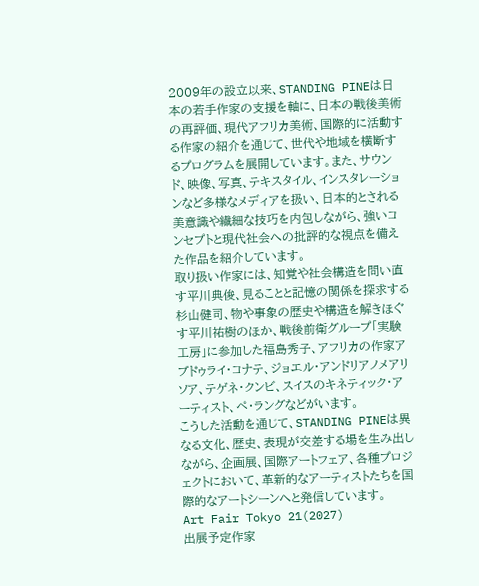2009年の設立以来、STANDING PINEは日本の若手作家の支援を軸に、日本の戦後美術の再評価、現代アフリカ美術、国際的に活動する作家の紹介を通じて、世代や地域を横断するプログラムを展開しています。また、サウンド、映像、写真、テキスタイル、インスタレーションなど多様なメディアを扱い、日本的とされる美意識や繊細な技巧を内包しながら、強いコンセプトと現代社会への批評的な視点を備えた作品を紹介しています。
取り扱い作家には、知覚や社会構造を問い直す平川典俊、見ることと記憶の関係を探求する杉山健司、物や事象の歴史や構造を解きほぐす平川祐樹のほか、戦後前衛グループ「実験工房」に参加した福島秀子、アフリカの作家アブドゥライ・コナテ、ジョエル・アンドリアノメアリソア、テゲネ・クンビ、スイスのキネティック・アーティスト、ペ・ラングなどがいます。
こうした活動を通じて、STANDING PINEは異なる文化、歴史、表現が交差する場を生み出しながら、企画展、国際アートフェア、各種プロジェクトにおいて、革新的なアーティストたちを国際的なアートシーンへと発信しています。
Art Fair Tokyo 21(2027)
出展予定作家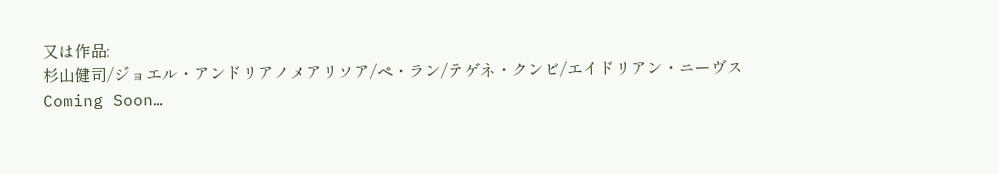又は作品:
杉山健司/ジョエル・アンドリアノメアリソア/ペ・ラン/テゲネ・クンビ/エイドリアン・ニーヴス
Coming Soon…